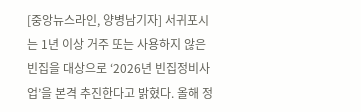[중앙뉴스라인, 양병남기자] 서귀포시는 1년 이상 거주 또는 사용하지 않은 빈집을 대상으로 ‘2026년 빈집정비사업’을 본격 추진한다고 밝혔다. 올해 정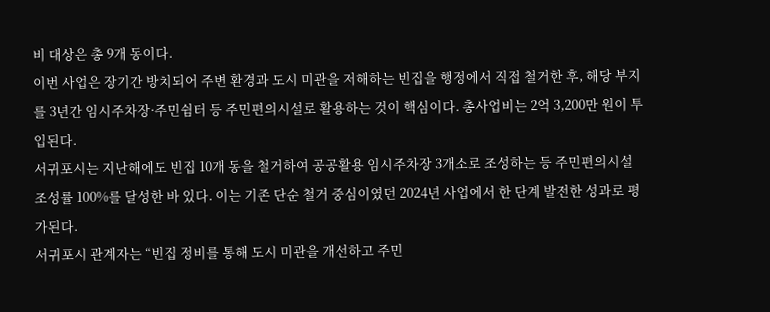비 대상은 총 9개 동이다.
이번 사업은 장기간 방치되어 주변 환경과 도시 미관을 저해하는 빈집을 행정에서 직접 철거한 후, 해당 부지를 3년간 임시주차장·주민쉼터 등 주민편의시설로 활용하는 것이 핵심이다. 총사업비는 2억 3,200만 원이 투입된다.
서귀포시는 지난해에도 빈집 10개 동을 철거하여 공공활용 임시주차장 3개소로 조성하는 등 주민편의시설 조성률 100%를 달성한 바 있다. 이는 기존 단순 철거 중심이였던 2024년 사업에서 한 단계 발전한 성과로 평가된다.
서귀포시 관계자는 “빈집 정비를 통해 도시 미관을 개선하고 주민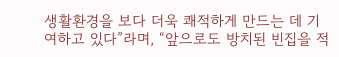생활환경을 보다 더욱 쾌적하게 만드는 데 기여하고 있다”라며, “앞으로도 방치된 빈집을 적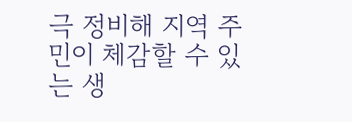극 정비해 지역 주민이 체감할 수 있는 생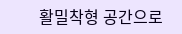활밀착형 공간으로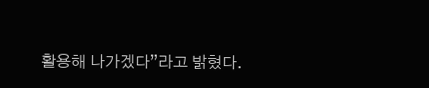활용해 나가겠다”라고 밝혔다.